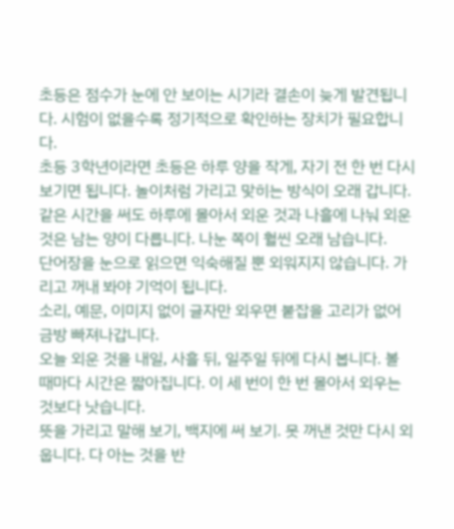초등은 점수가 눈에 안 보이는 시기라 결손이 늦게 발견됩니다. 시험이 없을수록 정기적으로 확인하는 장치가 필요합니다.
초등 3학년이라면 초등은 하루 양을 작게, 자기 전 한 번 다시 보기면 됩니다. 놀이처럼 가리고 맞히는 방식이 오래 갑니다.
같은 시간을 써도 하루에 몰아서 외운 것과 나흘에 나눠 외운 것은 남는 양이 다릅니다. 나눈 쪽이 훨씬 오래 남습니다.
단어장을 눈으로 읽으면 익숙해질 뿐 외워지지 않습니다. 가리고 꺼내 봐야 기억이 됩니다.
소리, 예문, 이미지 없이 글자만 외우면 붙잡을 고리가 없어 금방 빠져나갑니다.
오늘 외운 것을 내일, 사흘 뒤, 일주일 뒤에 다시 봅니다. 볼 때마다 시간은 짧아집니다. 이 세 번이 한 번 몰아서 외우는 것보다 낫습니다.
뜻을 가리고 말해 보기, 백지에 써 보기. 못 꺼낸 것만 다시 외웁니다. 다 아는 것을 반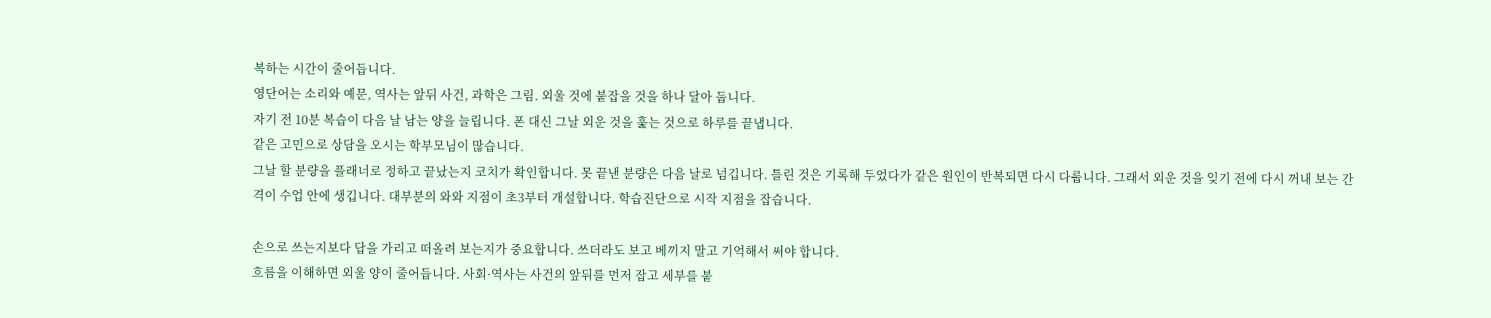복하는 시간이 줄어듭니다.
영단어는 소리와 예문, 역사는 앞뒤 사건, 과학은 그림. 외울 것에 붙잡을 것을 하나 달아 둡니다.
자기 전 10분 복습이 다음 날 남는 양을 늘립니다. 폰 대신 그날 외운 것을 훑는 것으로 하루를 끝냅니다.
같은 고민으로 상담을 오시는 학부모님이 많습니다.
그날 할 분량을 플래너로 정하고 끝났는지 코치가 확인합니다. 못 끝낸 분량은 다음 날로 넘깁니다. 틀린 것은 기록해 두었다가 같은 원인이 반복되면 다시 다룹니다. 그래서 외운 것을 잊기 전에 다시 꺼내 보는 간격이 수업 안에 생깁니다. 대부분의 와와 지점이 초3부터 개설합니다. 학습진단으로 시작 지점을 잡습니다.

손으로 쓰는지보다 답을 가리고 떠올려 보는지가 중요합니다. 쓰더라도 보고 베끼지 말고 기억해서 써야 합니다.
흐름을 이해하면 외울 양이 줄어듭니다. 사회·역사는 사건의 앞뒤를 먼저 잡고 세부를 붙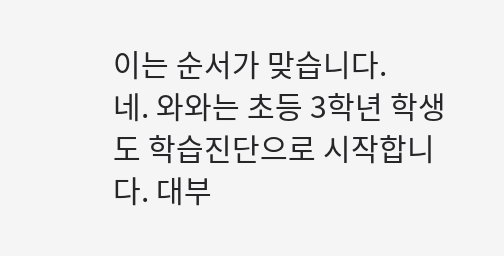이는 순서가 맞습니다.
네. 와와는 초등 3학년 학생도 학습진단으로 시작합니다. 대부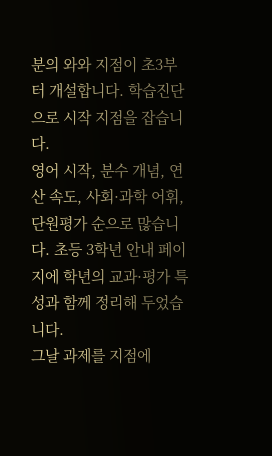분의 와와 지점이 초3부터 개설합니다. 학습진단으로 시작 지점을 잡습니다.
영어 시작, 분수 개념, 연산 속도, 사회·과학 어휘, 단원평가 순으로 많습니다. 초등 3학년 안내 페이지에 학년의 교과·평가 특성과 함께 정리해 두었습니다.
그날 과제를 지점에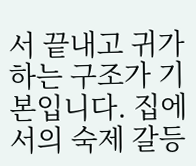서 끝내고 귀가하는 구조가 기본입니다. 집에서의 숙제 갈등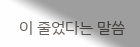이 줄었다는 말씀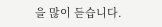을 많이 듣습니다.